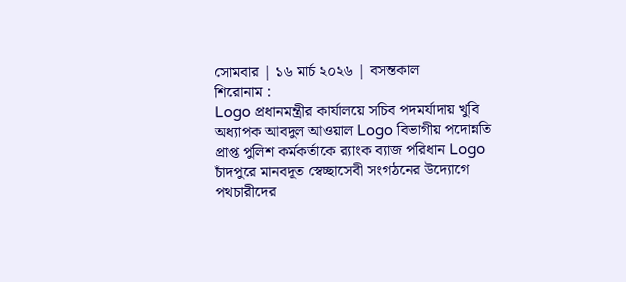সোমবার | ১৬ মার্চ ২০২৬ | বসন্তকাল
শিরোনাম :
Logo প্রধানমন্ত্রীর কার্যালয়ে সচিব পদমর্যাদায় খুবি অধ্যাপক আবদুল আওয়াল Logo বিভাগীয় পদোন্নতি প্রাপ্ত পুলিশ কর্মকর্তাকে র‍্যাংক ব্যাজ পরিধান Logo চাঁদপুরে মানবদূত স্বেচ্ছাসেবী সংগঠনের উদ্যোগে পথচারীদের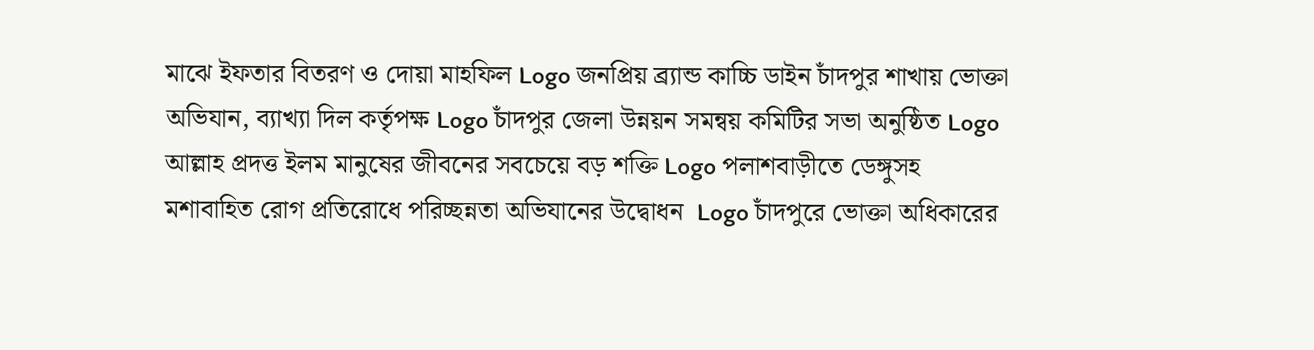মাঝে ইফতার বিতরণ ও দোয়া মাহফিল Logo জনপ্রিয় ব্র্যান্ড কাচ্চি ডাইন চাঁদপুর শাখায় ভোক্তা অভিযান, ব্যাখ্যা দিল কর্তৃপক্ষ Logo চাঁদপুর জেলা উন্নয়ন সমন্বয় কমিটির সভা অনুষ্ঠিত Logo আল্লাহ প্রদত্ত ইলম মানুষের জীবনের সবচেয়ে বড় শক্তি Logo পলাশবাড়ীতে ডেঙ্গুসহ মশাবাহিত রোগ প্রতিরোধে পরিচ্ছন্নতা অভিযানের উদ্বোধন  Logo চাঁদপুরে ভোক্তা অধিকারের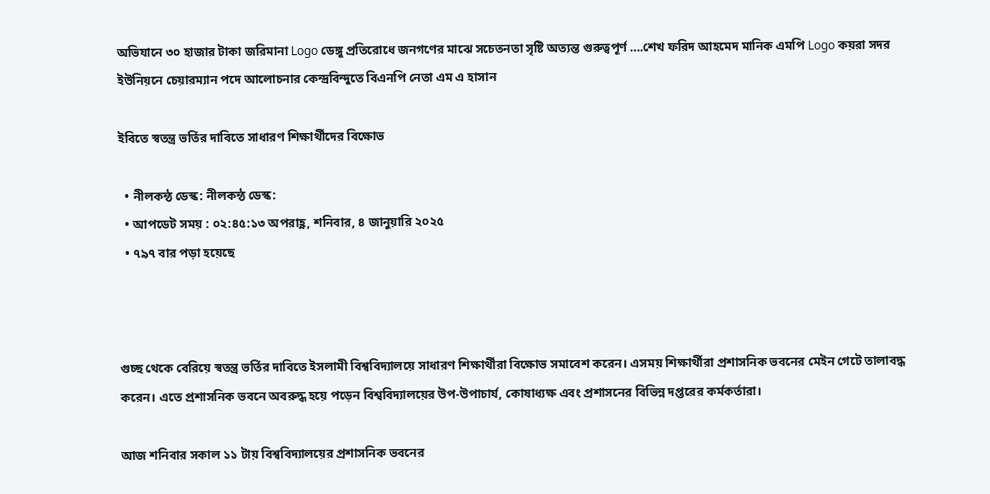অভিযানে ৩০ হাজার টাকা জরিমানা Logo ডেঙ্গু প্রতিরোধে জনগণের মাঝে সচেতনতা সৃষ্টি অত্যন্ত গুরুত্বপূর্ণ ….শেখ ফরিদ আহমেদ মানিক এমপি Logo কয়রা সদর ইউনিয়নে চেয়ারম্যান পদে আলোচনার কেন্দ্রবিন্দুতে বিএনপি নেতা এম এ হাসান

ইবিতে স্বতন্ত্র ভর্তির দাবিতে সাধারণ শিক্ষার্থীদের বিক্ষোভ

  • নীলকন্ঠ ডেস্ক: নীলকন্ঠ ডেস্ক:
  • আপডেট সময় : ০২:৪৫:১৩ অপরাহ্ণ, শনিবার, ৪ জানুয়ারি ২০২৫
  • ৭৯৭ বার পড়া হয়েছে



গুচ্ছ থেকে বেরিয়ে স্বতন্ত্র ভর্তির দাবিতে ইসলামী বিশ্ববিদ্যালয়ে সাধারণ শিক্ষার্থীরা বিক্ষোভ সমাবেশ করেন। এসময় শিক্ষার্থীরা প্রশাসনিক ভবনের মেইন গেটে তালাবদ্ধ করেন। এতে প্রশাসনিক ভবনে অবরুদ্ধ হয়ে পড়েন বিশ্ববিদ্যালয়ের উপ-উপাচার্য, কোষাধ্যক্ষ এবং প্রশাসনের বিভিন্ন দপ্তরের কর্মকর্তারা।

আজ শনিবার সকাল ১১ টায় বিশ্ববিদ্যালয়ের প্রশাসনিক ভবনের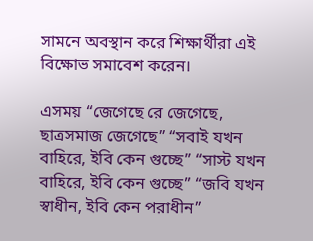সামনে অবস্থান করে শিক্ষার্থীরা এই বিক্ষোভ সমাবেশ করেন।

এসময় “জেগেছে রে জেগেছে, ছাত্রসমাজ জেগেছে” “সবাই যখন বাহিরে, ইবি কেন গুচ্ছে” “সাস্ট যখন বাহিরে, ইবি কেন গুচ্ছে” “জবি যখন স্বাধীন, ইবি কেন পরাধীন”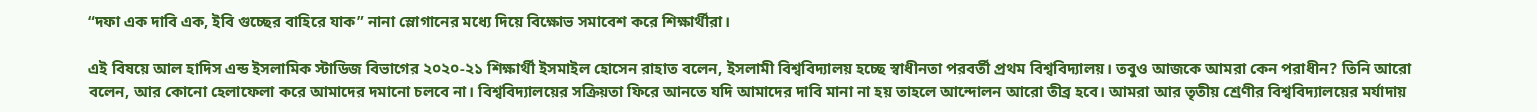“দফা এক দাবি এক, ইবি গুচ্ছের বাহিরে যাক” নানা স্লোগানের মধ্যে দিয়ে বিক্ষোভ সমাবেশ করে শিক্ষার্থীরা।

এই বিষয়ে আল হাদিস এন্ড ইসলামিক স্টাডিজ বিভাগের ২০২০-২১ শিক্ষার্থী ইসমাইল হোসেন রাহাত বলেন, ইসলামী বিশ্ববিদ্যালয় হচ্ছে স্বাধীনতা পরবর্তী প্রথম বিশ্ববিদ্যালয়। তবুও আজকে আমরা কেন পরাধীন? তিনি আরো বলেন, আর কোনো হেলাফেলা করে আমাদের দমানো চলবে না। বিশ্ববিদ্যালয়ের সক্রিয়তা ফিরে আনতে যদি আমাদের দাবি মানা না হয় তাহলে আন্দোলন আরো তীব্র হবে। আমরা আর তৃতীয় শ্রেণীর বিশ্ববিদ্যালয়ের মর্যাদায়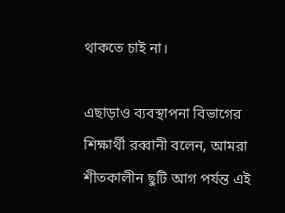থাকতে চাই না।

এছাড়াও ব্যবস্থাপনা বিভাগের শিক্ষার্থী রব্বানী বলেন, আমরা শীতকালীন ছুটি আগ পর্যন্ত এই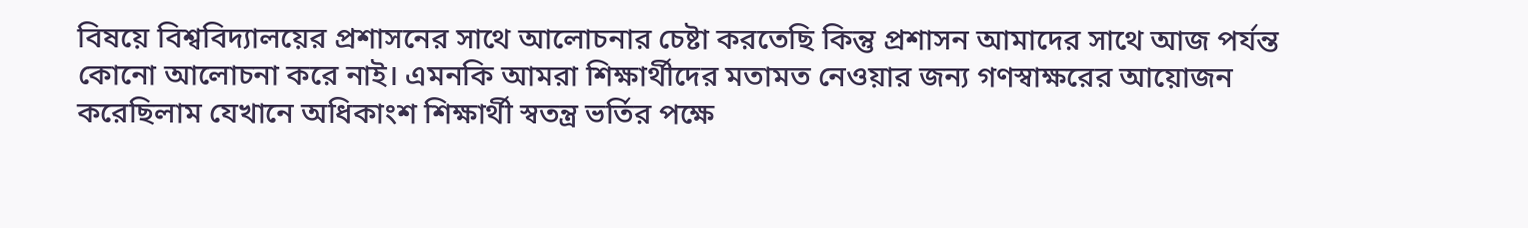বিষয়ে বিশ্ববিদ্যালয়ের প্রশাসনের সাথে আলোচনার চেষ্টা করতেছি কিন্তু প্রশাসন আমাদের সাথে আজ পর্যন্ত কোনো আলোচনা করে নাই। এমনকি আমরা শিক্ষার্থীদের মতামত নেওয়ার জন্য গণস্বাক্ষরের আয়োজন করেছিলাম যেখানে অধিকাংশ শিক্ষার্থী স্বতন্ত্র ভর্তির পক্ষে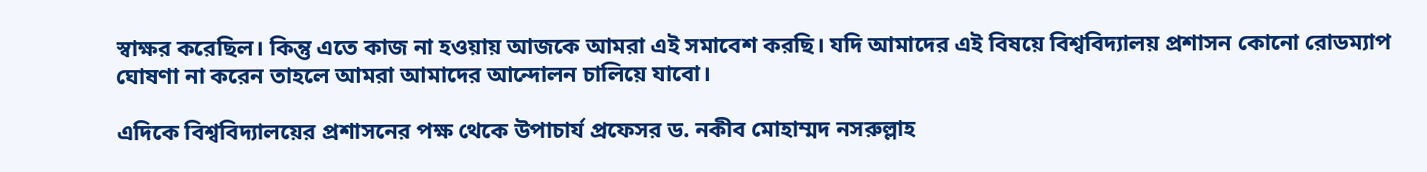স্বাক্ষর করেছিল। কিন্তু এতে কাজ না হওয়ায় আজকে আমরা এই সমাবেশ করছি। যদি আমাদের এই বিষয়ে বিশ্ববিদ্যালয় প্রশাসন কোনো রোডম্যাপ ঘোষণা না করেন তাহলে আমরা আমাদের আন্দোলন চালিয়ে যাবো।

এদিকে বিশ্ববিদ্যালয়ের প্রশাসনের পক্ষ থেকে উপাচার্য প্রফেসর ড. নকীব মোহাম্মদ নসরুল্লাহ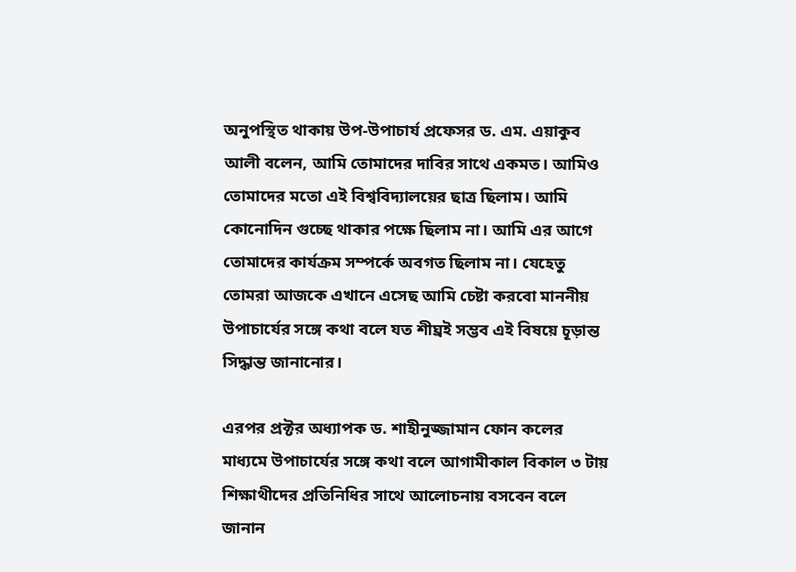অনুপস্থিত থাকায় উপ-উপাচার্য প্রফেসর ড. এম. এয়াকুব আলী বলেন, আমি তোমাদের দাবির সাথে একমত। আমিও তোমাদের মতো এই বিশ্ববিদ্যালয়ের ছাত্র ছিলাম। আমি কোনোদিন গুচ্ছে থাকার পক্ষে ছিলাম না। আমি এর আগে তোমাদের কার্যক্রম সম্পর্কে অবগত ছিলাম না। যেহেতু তোমরা আজকে এখানে এসেছ আমি চেষ্টা করবো মাননীয় উপাচার্যের সঙ্গে কথা বলে যত শীঘ্রই সম্ভব এই বিষয়ে চূড়ান্ত সিদ্ধান্ত জানানোর।

এরপর প্রক্টর অধ্যাপক ড. শাহীনুজ্জামান ফোন কলের মাধ্যমে উপাচার্যের সঙ্গে কথা বলে আগামীকাল বিকাল ৩ টায় শিক্ষাথীদের প্রতিনিধির সাথে আলোচনায় বসবেন বলে জানান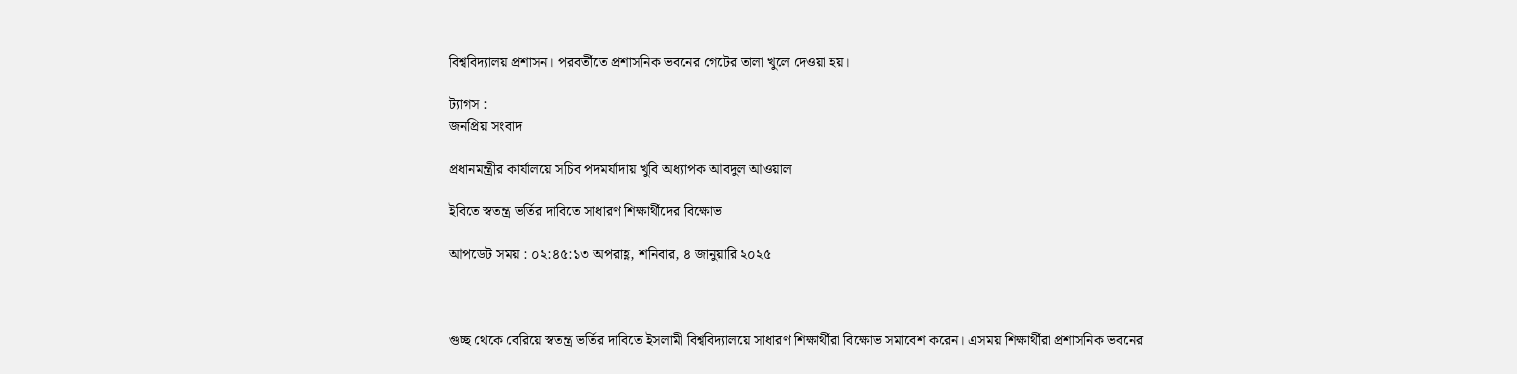বিশ্ববিদ্যালয় প্রশাসন। পরবর্তীতে প্রশাসনিক ভবনের গেটের তালা খুলে দেওয়া হয়।

ট্যাগস :
জনপ্রিয় সংবাদ

প্রধানমন্ত্রীর কার্যালয়ে সচিব পদমর্যাদায় খুবি অধ্যাপক আবদুল আওয়াল

ইবিতে স্বতন্ত্র ভর্তির দাবিতে সাধারণ শিক্ষার্থীদের বিক্ষোভ

আপডেট সময় : ০২:৪৫:১৩ অপরাহ্ণ, শনিবার, ৪ জানুয়ারি ২০২৫



গুচ্ছ থেকে বেরিয়ে স্বতন্ত্র ভর্তির দাবিতে ইসলামী বিশ্ববিদ্যালয়ে সাধারণ শিক্ষার্থীরা বিক্ষোভ সমাবেশ করেন। এসময় শিক্ষার্থীরা প্রশাসনিক ভবনের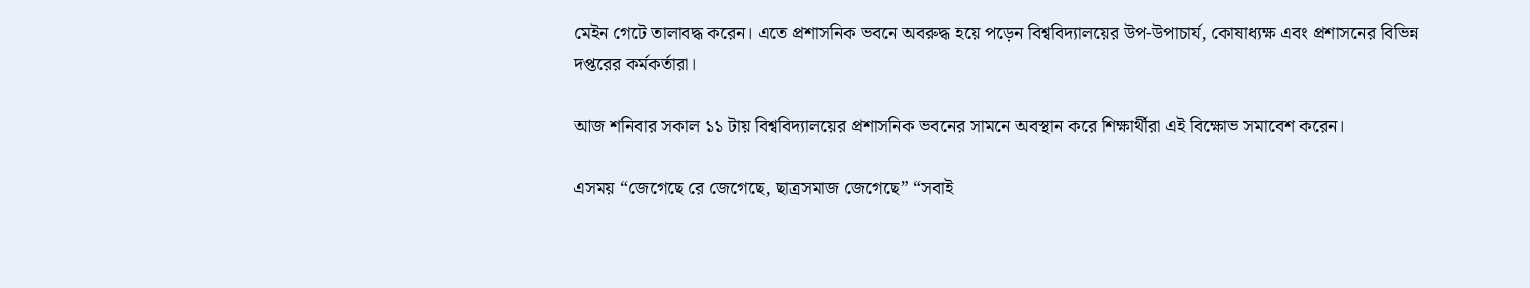মেইন গেটে তালাবদ্ধ করেন। এতে প্রশাসনিক ভবনে অবরুদ্ধ হয়ে পড়েন বিশ্ববিদ্যালয়ের উপ-উপাচার্য, কোষাধ্যক্ষ এবং প্রশাসনের বিভিন্ন দপ্তরের কর্মকর্তারা।

আজ শনিবার সকাল ১১ টায় বিশ্ববিদ্যালয়ের প্রশাসনিক ভবনের সামনে অবস্থান করে শিক্ষার্থীরা এই বিক্ষোভ সমাবেশ করেন।

এসময় “জেগেছে রে জেগেছে, ছাত্রসমাজ জেগেছে” “সবাই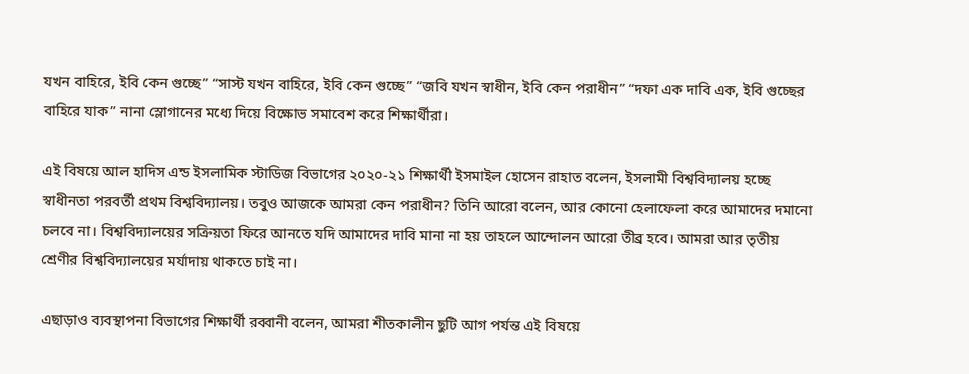যখন বাহিরে, ইবি কেন গুচ্ছে” “সাস্ট যখন বাহিরে, ইবি কেন গুচ্ছে” “জবি যখন স্বাধীন, ইবি কেন পরাধীন” “দফা এক দাবি এক, ইবি গুচ্ছের বাহিরে যাক” নানা স্লোগানের মধ্যে দিয়ে বিক্ষোভ সমাবেশ করে শিক্ষার্থীরা।

এই বিষয়ে আল হাদিস এন্ড ইসলামিক স্টাডিজ বিভাগের ২০২০-২১ শিক্ষার্থী ইসমাইল হোসেন রাহাত বলেন, ইসলামী বিশ্ববিদ্যালয় হচ্ছে স্বাধীনতা পরবর্তী প্রথম বিশ্ববিদ্যালয়। তবুও আজকে আমরা কেন পরাধীন? তিনি আরো বলেন, আর কোনো হেলাফেলা করে আমাদের দমানো চলবে না। বিশ্ববিদ্যালয়ের সক্রিয়তা ফিরে আনতে যদি আমাদের দাবি মানা না হয় তাহলে আন্দোলন আরো তীব্র হবে। আমরা আর তৃতীয় শ্রেণীর বিশ্ববিদ্যালয়ের মর্যাদায় থাকতে চাই না।

এছাড়াও ব্যবস্থাপনা বিভাগের শিক্ষার্থী রব্বানী বলেন, আমরা শীতকালীন ছুটি আগ পর্যন্ত এই বিষয়ে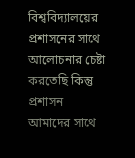বিশ্ববিদ্যালয়ের প্রশাসনের সাথে আলোচনার চেষ্টা করতেছি কিন্তু প্রশাসন আমাদের সাথে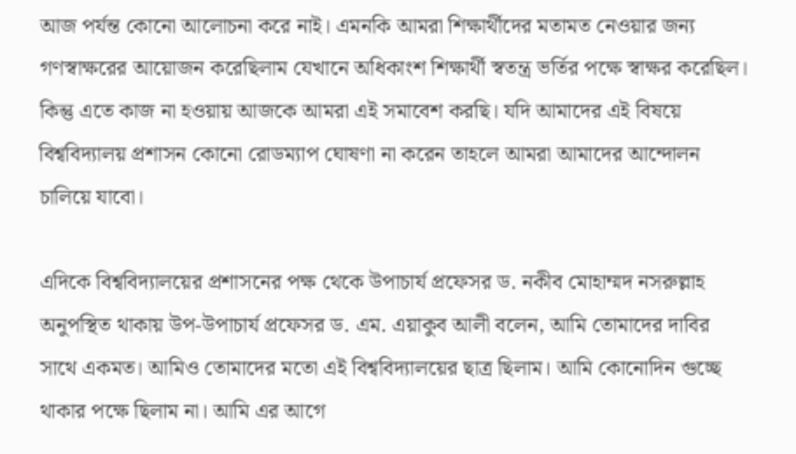আজ পর্যন্ত কোনো আলোচনা করে নাই। এমনকি আমরা শিক্ষার্থীদের মতামত নেওয়ার জন্য গণস্বাক্ষরের আয়োজন করেছিলাম যেখানে অধিকাংশ শিক্ষার্থী স্বতন্ত্র ভর্তির পক্ষে স্বাক্ষর করেছিল। কিন্তু এতে কাজ না হওয়ায় আজকে আমরা এই সমাবেশ করছি। যদি আমাদের এই বিষয়ে বিশ্ববিদ্যালয় প্রশাসন কোনো রোডম্যাপ ঘোষণা না করেন তাহলে আমরা আমাদের আন্দোলন চালিয়ে যাবো।

এদিকে বিশ্ববিদ্যালয়ের প্রশাসনের পক্ষ থেকে উপাচার্য প্রফেসর ড. নকীব মোহাম্মদ নসরুল্লাহ অনুপস্থিত থাকায় উপ-উপাচার্য প্রফেসর ড. এম. এয়াকুব আলী বলেন, আমি তোমাদের দাবির সাথে একমত। আমিও তোমাদের মতো এই বিশ্ববিদ্যালয়ের ছাত্র ছিলাম। আমি কোনোদিন গুচ্ছে থাকার পক্ষে ছিলাম না। আমি এর আগে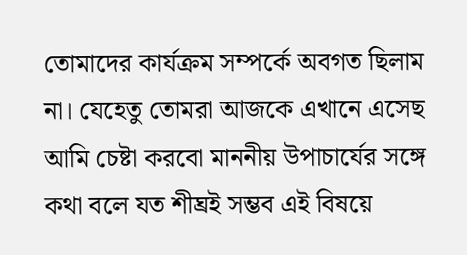তোমাদের কার্যক্রম সম্পর্কে অবগত ছিলাম না। যেহেতু তোমরা আজকে এখানে এসেছ আমি চেষ্টা করবো মাননীয় উপাচার্যের সঙ্গে কথা বলে যত শীঘ্রই সম্ভব এই বিষয়ে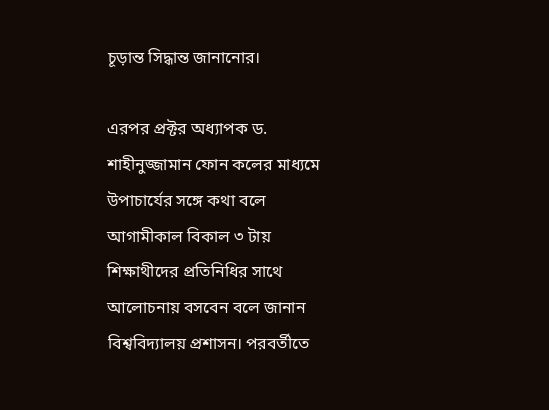চূড়ান্ত সিদ্ধান্ত জানানোর।

এরপর প্রক্টর অধ্যাপক ড. শাহীনুজ্জামান ফোন কলের মাধ্যমে উপাচার্যের সঙ্গে কথা বলে আগামীকাল বিকাল ৩ টায় শিক্ষাথীদের প্রতিনিধির সাথে আলোচনায় বসবেন বলে জানান বিশ্ববিদ্যালয় প্রশাসন। পরবর্তীতে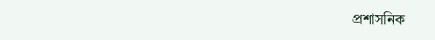প্রশাসনিক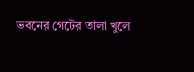ভবনের গেটের তালা খুলে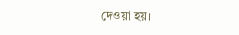দেওয়া হয়।